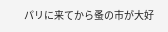パリに来てから蚤の市が大好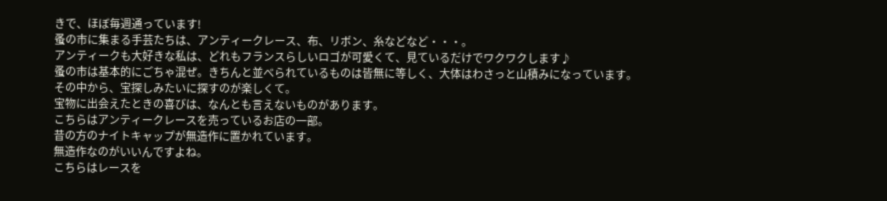きで、ほぼ毎週通っています!
蚤の市に集まる手芸たちは、アンティークレース、布、リボン、糸などなど・・・。
アンティークも大好きな私は、どれもフランスらしいロゴが可愛くて、見ているだけでワクワクします♪
蚤の市は基本的にごちゃ混ぜ。きちんと並べられているものは皆無に等しく、大体はわさっと山積みになっています。
その中から、宝探しみたいに探すのが楽しくて。
宝物に出会えたときの喜びは、なんとも言えないものがあります。
こちらはアンティークレースを売っているお店の一部。
昔の方のナイトキャップが無造作に置かれています。
無造作なのがいいんですよね。
こちらはレースを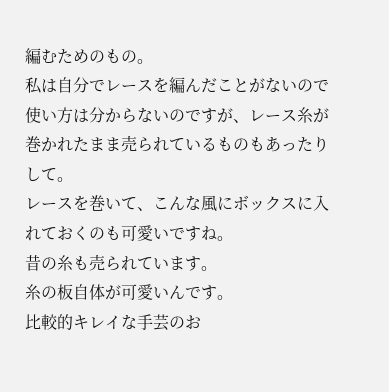編むためのもの。
私は自分でレースを編んだことがないので使い方は分からないのですが、レース糸が巻かれたまま売られているものもあったりして。
レースを巻いて、こんな風にボックスに入れておくのも可愛いですね。
昔の糸も売られています。
糸の板自体が可愛いんです。
比較的キレイな手芸のお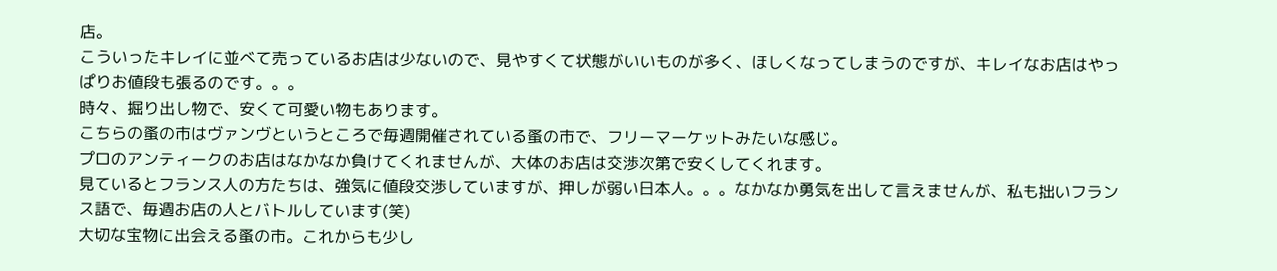店。
こういったキレイに並べて売っているお店は少ないので、見やすくて状態がいいものが多く、ほしくなってしまうのですが、キレイなお店はやっぱりお値段も張るのです。。。
時々、掘り出し物で、安くて可愛い物もあります。
こちらの蚤の市はヴァンヴというところで毎週開催されている蚤の市で、フリーマーケットみたいな感じ。
プロのアンティークのお店はなかなか負けてくれませんが、大体のお店は交渉次第で安くしてくれます。
見ているとフランス人の方たちは、強気に値段交渉していますが、押しが弱い日本人。。。なかなか勇気を出して言えませんが、私も拙いフランス語で、毎週お店の人とバトルしています(笑)
大切な宝物に出会える蚤の市。これからも少し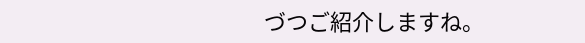づつご紹介しますね。